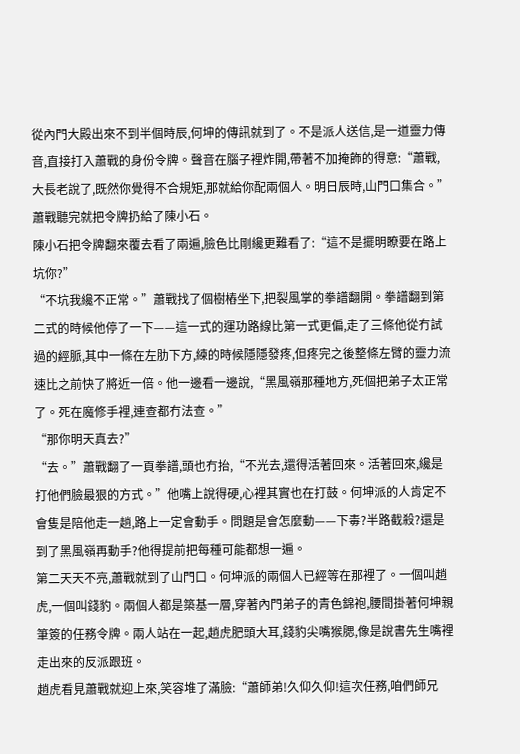從內門大殿出來不到半個時辰,何坤的傳訊就到了。不是派人送信,是一道靈力傳音,直接打入蕭戰的身份令牌。聲音在腦子裡炸開,帶著不加掩飾的得意:“蕭戰,大長老說了,既然你覺得不合規矩,那就給你配兩個人。明日辰時,山門口集合。”
蕭戰聽完就把令牌扔給了陳小石。
陳小石把令牌翻來覆去看了兩遍,臉色比剛纔更難看了:“這不是擺明瞭要在路上坑你?”
“不坑我纔不正常。”蕭戰找了個樹樁坐下,把裂風掌的拳譜翻開。拳譜翻到第二式的時候他停了一下——這一式的運功路線比第一式更偏,走了三條他從冇試過的經脈,其中一條在左肋下方,練的時候隱隱發疼,但疼完之後整條左臂的靈力流速比之前快了將近一倍。他一邊看一邊說,“黑風嶺那種地方,死個把弟子太正常了。死在魔修手裡,連查都冇法查。”
“那你明天真去?”
“去。”蕭戰翻了一頁拳譜,頭也冇抬,“不光去,還得活著回來。活著回來,纔是打他們臉最狠的方式。”他嘴上說得硬,心裡其實也在打鼓。何坤派的人肯定不會隻是陪他走一趟,路上一定會動手。問題是會怎麼動——下毒?半路截殺?還是到了黑風嶺再動手?他得提前把每種可能都想一遍。
第二天天不亮,蕭戰就到了山門口。何坤派的兩個人已經等在那裡了。一個叫趙虎,一個叫錢豹。兩個人都是築基一層,穿著內門弟子的青色錦袍,腰間掛著何坤親筆簽的任務令牌。兩人站在一起,趙虎肥頭大耳,錢豹尖嘴猴腮,像是說書先生嘴裡走出來的反派跟班。
趙虎看見蕭戰就迎上來,笑容堆了滿臉:“蕭師弟!久仰久仰!這次任務,咱們師兄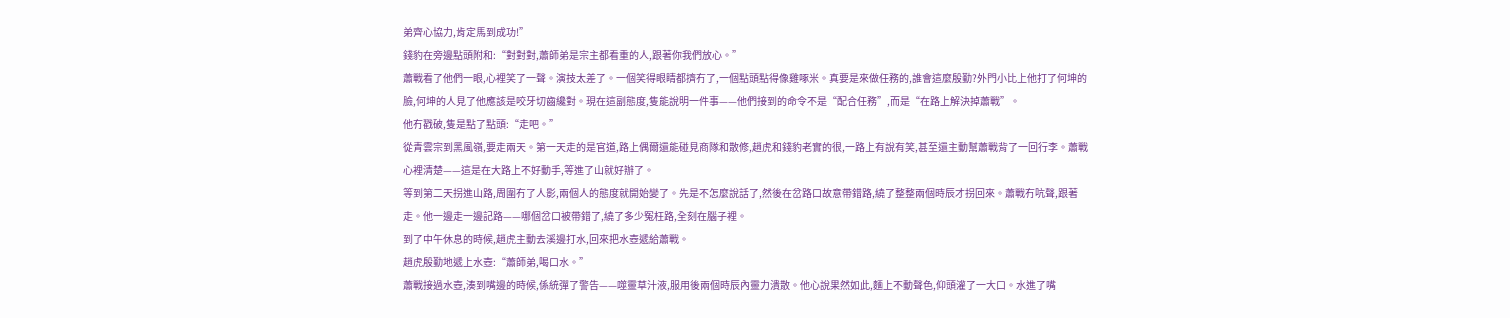弟齊心協力,肯定馬到成功!”
錢豹在旁邊點頭附和:“對對對,蕭師弟是宗主都看重的人,跟著你我們放心。”
蕭戰看了他們一眼,心裡笑了一聲。演技太差了。一個笑得眼睛都擠冇了,一個點頭點得像雞啄米。真要是來做任務的,誰會這麼殷勤?外門小比上他打了何坤的臉,何坤的人見了他應該是咬牙切齒纔對。現在這副態度,隻能說明一件事——他們接到的命令不是“配合任務”,而是“在路上解決掉蕭戰”。
他冇戳破,隻是點了點頭:“走吧。”
從青雲宗到黑風嶺,要走兩天。第一天走的是官道,路上偶爾還能碰見商隊和散修,趙虎和錢豹老實的很,一路上有說有笑,甚至還主動幫蕭戰背了一回行李。蕭戰心裡清楚——這是在大路上不好動手,等進了山就好辦了。
等到第二天拐進山路,周圍冇了人影,兩個人的態度就開始變了。先是不怎麼說話了,然後在岔路口故意帶錯路,繞了整整兩個時辰才拐回來。蕭戰冇吭聲,跟著走。他一邊走一邊記路——哪個岔口被帶錯了,繞了多少冤枉路,全刻在腦子裡。
到了中午休息的時候,趙虎主動去溪邊打水,回來把水壺遞給蕭戰。
趙虎殷勤地遞上水壺:“蕭師弟,喝口水。”
蕭戰接過水壺,湊到嘴邊的時候,係統彈了警告——噬靈草汁液,服用後兩個時辰內靈力潰散。他心說果然如此,麵上不動聲色,仰頭灌了一大口。水進了嘴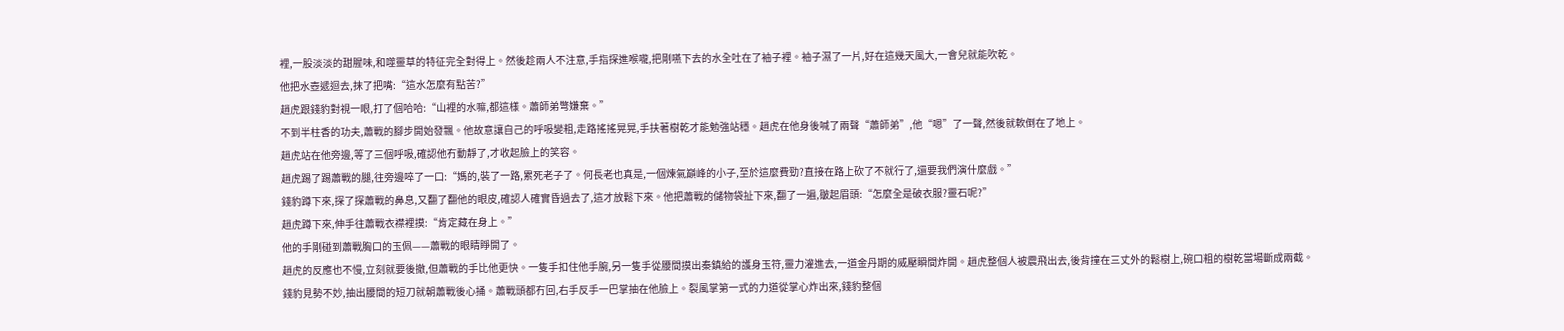裡,一股淡淡的甜腥味,和噬靈草的特征完全對得上。然後趁兩人不注意,手指探進喉嚨,把剛嚥下去的水全吐在了袖子裡。袖子濕了一片,好在這幾天風大,一會兒就能吹乾。
他把水壺遞迴去,抹了把嘴:“這水怎麼有點苦?”
趙虎跟錢豹對視一眼,打了個哈哈:“山裡的水嘛,都這樣。蕭師弟彆嫌棄。”
不到半柱香的功夫,蕭戰的腳步開始發飄。他故意讓自己的呼吸變粗,走路搖搖晃晃,手扶著樹乾才能勉強站穩。趙虎在他身後喊了兩聲“蕭師弟”,他“嗯”了一聲,然後就軟倒在了地上。
趙虎站在他旁邊,等了三個呼吸,確認他冇動靜了,才收起臉上的笑容。
趙虎踢了踢蕭戰的腿,往旁邊啐了一口:“媽的,裝了一路,累死老子了。何長老也真是,一個煉氣巔峰的小子,至於這麼費勁?直接在路上砍了不就行了,還要我們演什麼戲。”
錢豹蹲下來,探了探蕭戰的鼻息,又翻了翻他的眼皮,確認人確實昏過去了,這才放鬆下來。他把蕭戰的儲物袋扯下來,翻了一遍,皺起眉頭:“怎麼全是破衣服?靈石呢?”
趙虎蹲下來,伸手往蕭戰衣襟裡摸:“肯定藏在身上。”
他的手剛碰到蕭戰胸口的玉佩——蕭戰的眼睛睜開了。
趙虎的反應也不慢,立刻就要後撤,但蕭戰的手比他更快。一隻手扣住他手腕,另一隻手從腰間摸出秦鎮給的護身玉符,靈力灌進去,一道金丹期的威壓瞬間炸開。趙虎整個人被震飛出去,後背撞在三丈外的鬆樹上,碗口粗的樹乾當場斷成兩截。
錢豹見勢不妙,抽出腰間的短刀就朝蕭戰後心捅。蕭戰頭都冇回,右手反手一巴掌抽在他臉上。裂風掌第一式的力道從掌心炸出來,錢豹整個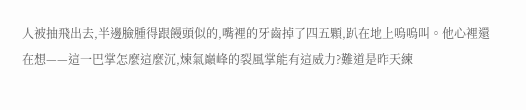人被抽飛出去,半邊臉腫得跟饅頭似的,嘴裡的牙齒掉了四五顆,趴在地上嗚嗚叫。他心裡還在想——這一巴掌怎麼這麼沉,煉氣巔峰的裂風掌能有這威力?難道是昨天練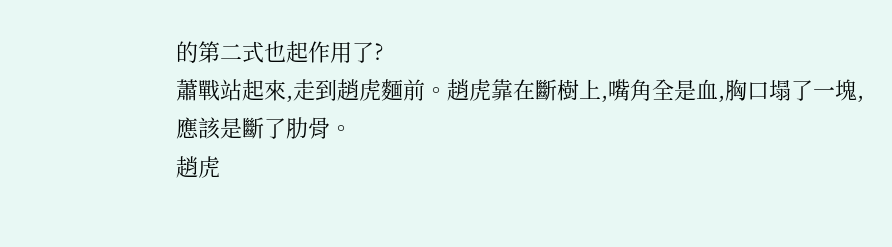的第二式也起作用了?
蕭戰站起來,走到趙虎麵前。趙虎靠在斷樹上,嘴角全是血,胸口塌了一塊,應該是斷了肋骨。
趙虎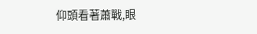仰頭看著蕭戰,眼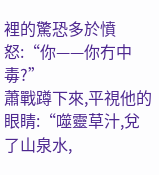裡的驚恐多於憤怒:“你——你冇中毒?”
蕭戰蹲下來,平視他的眼睛:“噬靈草汁,兌了山泉水,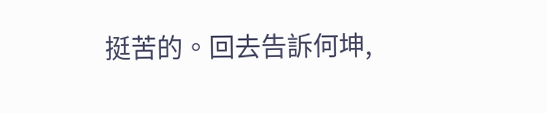挺苦的。回去告訴何坤,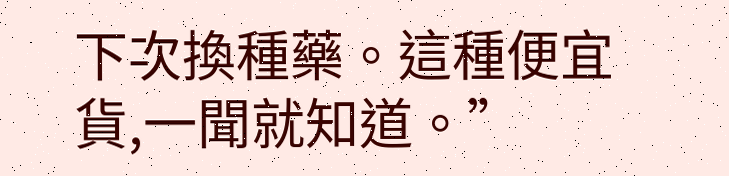下次換種藥。這種便宜貨,一聞就知道。”